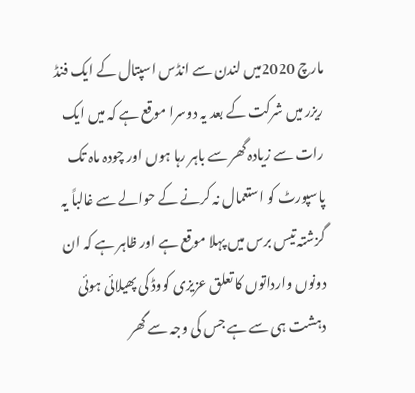مارچ 2020میں لندن سے انڈس اسپتال کے ایک فنڈ ریزر میں شرکت کے بعد یہ دوسرا موقع ہے کہ میں ایک رات سے زیادہ گھر سے باہر رہا ہوں اور چودہ ماہ تک پاسپورٹ کو استعمال نہ کرنے کے حوالے سے غالباً یہ گزشتہ تیس برس میں پہلا موقع ہے اور ظاہر ہے کہ ان دونوں وارداتوں کا تعلق عزیزی کووڈ کی پھیلائی ہوئی دہشت ہی سے ہے جس کی وجہ سے گھر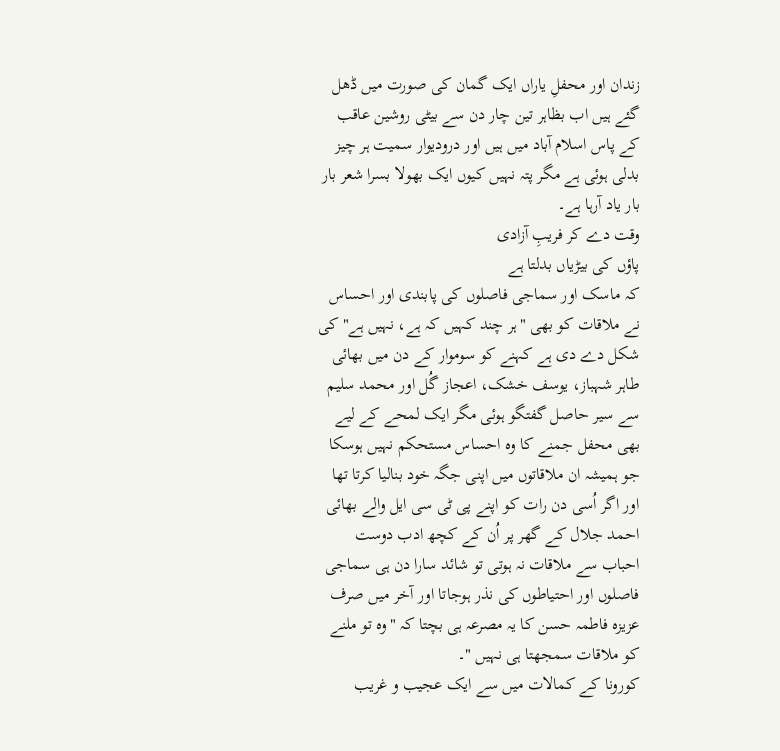زندان اور محفلِ یاراں ایک گمان کی صورت میں ڈھل گئے ہیں اب بظاہر تین چار دن سے بیٹی روشین عاقب کے پاس اسلام آباد میں ہیں اور درودیوار سمیت ہر چیز بدلی ہوئی ہے مگر پتہ نہیں کیوں ایک بھولا بسرا شعر بار بار یاد آرہا ہے۔
وقت دے کر فریبِ آزادی
پاؤں کی بیڑیاں بدلتا ہے
کہ ماسک اور سماجی فاصلوں کی پابندی اور احساس نے ملاقات کو بھی "ہر چند کہیں کہ ہے، نہیں ہے"کی شکل دے دی ہے کہنے کو سوموار کے دن میں بھائی طاہر شہباز، یوسف خشک، اعجاز گُل اور محمد سلیم سے سیر حاصل گفتگو ہوئی مگر ایک لمحے کے لیے بھی محفل جمنے کا وہ احساس مستحکم نہیں ہوسکا جو ہمیشہ ان ملاقاتوں میں اپنی جگہ خود بنالیا کرتا تھا اور اگر اُسی دن رات کو اپنے پی ٹی سی ایل والے بھائی احمد جلال کے گھر پر اُن کے کچھ ادب دوست احباب سے ملاقات نہ ہوتی تو شائد سارا دن ہی سماجی فاصلوں اور احتیاطوں کی نذر ہوجاتا اور آخر میں صرف عزیزہ فاطمہ حسن کا یہ مصرعہ ہی بچتا کہ "وہ تو ملنے کو ملاقات سمجھتا ہی نہیں "۔
کورونا کے کمالات میں سے ایک عجیب و غریب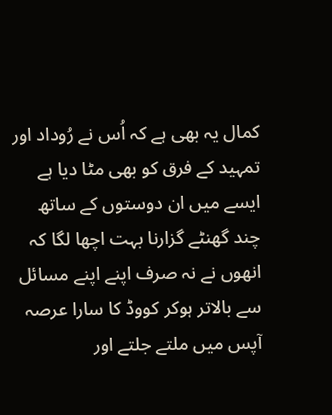کمال یہ بھی ہے کہ اُس نے رُوداد اور تمہید کے فرق کو بھی مٹا دیا ہے ایسے میں ان دوستوں کے ساتھ چند گھنٹے گزارنا بہت اچھا لگا کہ انھوں نے نہ صرف اپنے اپنے مسائل سے بالاتر ہوکر کووڈ کا سارا عرصہ آپس میں ملتے جلتے اور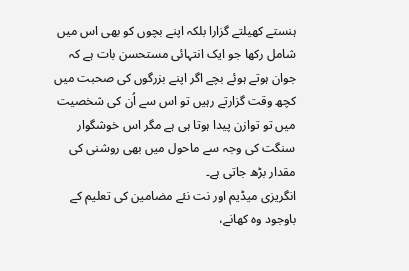ہنستے کھیلتے گزارا بلکہ اپنے بچوں کو بھی اس میں شامل رکھا جو ایک انتہائی مستحسن بات ہے کہ جوان ہوتے ہوئے بچے اگر اپنے بزرگوں کی صحبت میں کچھ وقت گزارتے رہیں تو اس سے اُن کی شخصیت میں تو توازن پیدا ہوتا ہی ہے مگر اس خوشگوار سنگت کی وجہ سے ماحول میں بھی روشنی کی مقدار بڑھ جاتی ہے۔
انگریزی میڈیم اور نت نئے مضامین کی تعلیم کے باوجود وہ کھانے،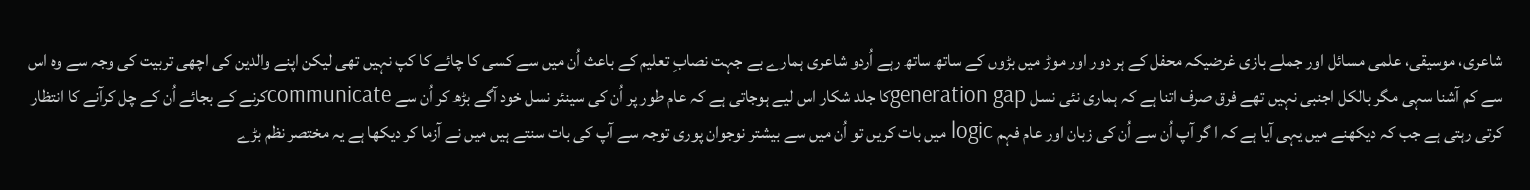شاعری، موسیقی، علمی مسائل اور جملے بازی غرضیکہ محفل کے ہر دور اور موڑ میں بڑوں کے ساتھ ساتھ رہے اُردو شاعری ہمارے بے جہت نصابِ تعلیم کے باعث اُن میں سے کسی کا چائے کا کپ نہیں تھی لیکن اپنے والدین کی اچھی تربیت کی وجہ سے وہ اس سے کم آشنا سہی مگر بالکل اجنبی نہیں تھے فرق صرف اتنا ہے کہ ہماری نئی نسل generation gapکا جلد شکار اس لیے ہوجاتی ہے کہ عام طور پر اُن کی سینئر نسل خود آگے بڑھ کر اُن سے communicateکرنے کے بجائے اُن کے چل کرآنے کا انتظار کرتی رہتی ہے جب کہ دیکھنے میں یہی آیا ہے کہ ا گر آپ اُن سے اُن کی زبان اور عام فہم logic میں بات کریں تو اُن میں سے بیشتر نوجوان پوری توجہ سے آپ کی بات سنتے ہیں میں نے آزما کر دیکھا ہے یہ مختصر نظم بڑے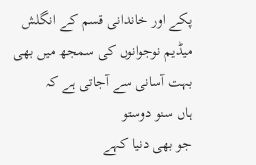پکے اور خاندانی قسم کے انگلش میڈیم نوجوانوں کی سمجھ میں بھی بہت آسانی سے آجاتی ہے کہ
ہاں سنو دوستو
جو بھی دنیا کہے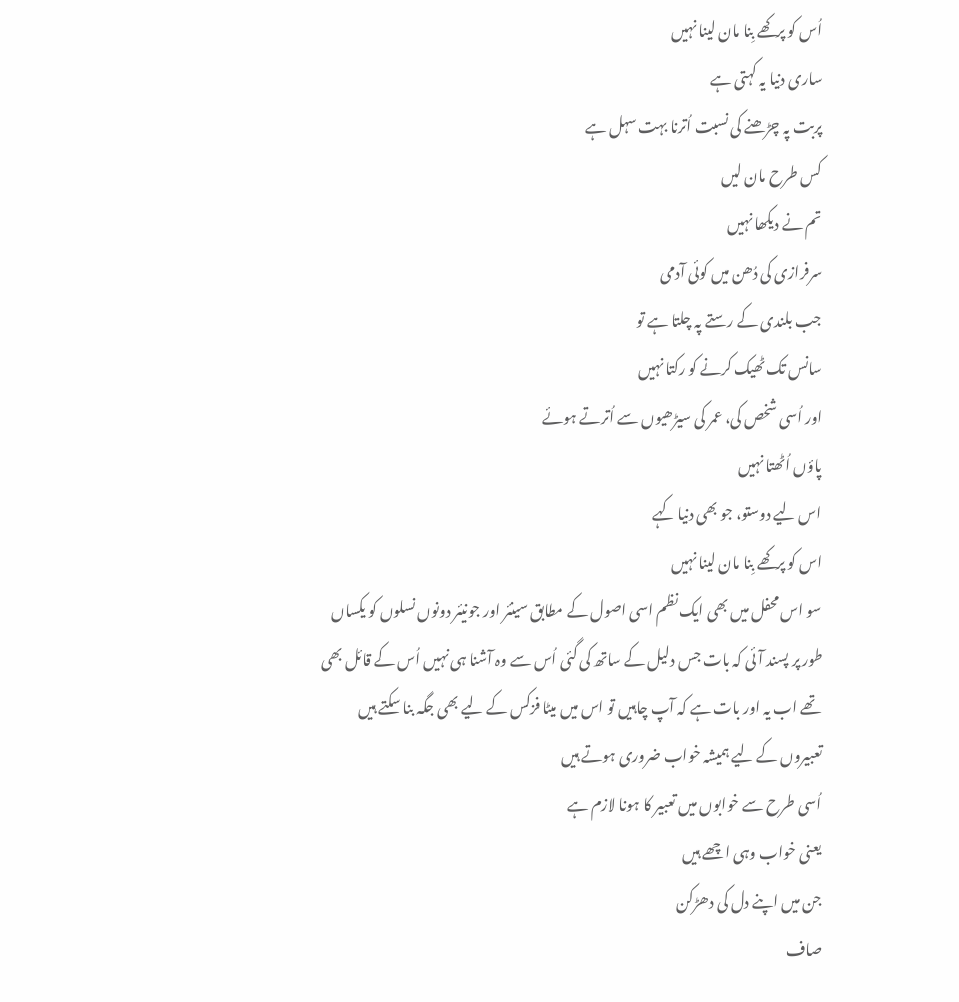اُس کو پرکھے بِنا مان لینا نہیں
ساری دنیا یہ کہتی ہے
پربت پہ چڑھنے کی نسبت اُترنا بہت سہل ہے
کس طرح مان لیں
تم نے دیکھا نہیں
سرفرازی کی دُھن میں کوئی آدمی
جب بلندی کے رستے پہ چلتا ہے تو
سانس تک ٹھیک کرنے کو رکتا نہیں
اور اُسی شخص کی، عمر کی سیڑھیوں سے اُترتے ہوئے
پاؤں اُٹھتا نہیں
اس لیے دوستو، جو بھی دنیا کہے
اس کو پرکھے بِنا مان لینا نہیں
سو اس محفل میں بھی ایک نظم اسی اصول کے مطابق سینئر اور جونیئر دونوں نسلوں کو یکساں طور پر پسند آئی کہ بات جس دلیل کے ساتھ کی گئی اُس سے وہ آشنا ہی نہیں اُس کے قائل بھی تھے اب یہ اور بات ہے کہ آپ چاہیں تو اس میں میٹا فزکس کے لیے بھی جگہ بنا سکتے ہیں
تعبیروں کے لیے ہمیشہ خواب ضروری ہوتے ہیں
اُسی طرح سے خوابوں میں تعبیر کا ہونا لازم ہے
یعنی خواب وہی اچھے ہیں
جن میں اپنے دل کی دھڑکن
صاف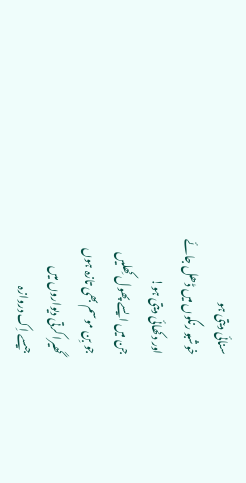سنائی دیتی ہو
خوشبو رنگوں میں ڈھل جائے
اور دکھائی دیتی ہو!
جن میں ایسے پھول کِھلیں
جو بِن موسم بھی تازہ ہوں
گھیرا کرتی دیواروں میں
جیسے اِک دروازہ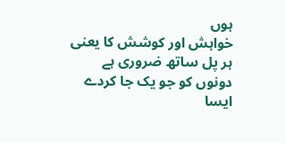ہوں
خواہش اور کوشش کا یعنی
ہر پل ساتھ ضروری ہے
دونوں کو جو یک جا کردے
ایسا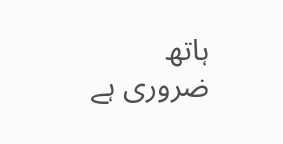ہاتھ ضروری ہے